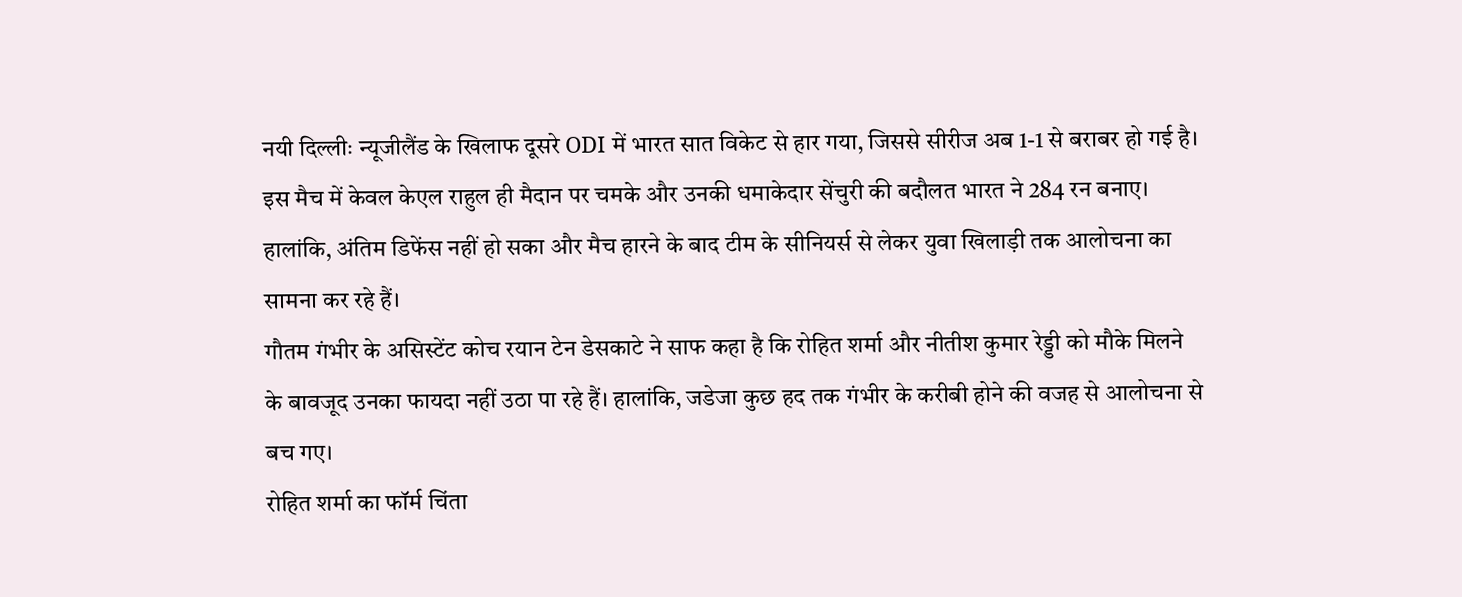नयी दिल्लीः न्यूजीलैंड के खिलाफ दूसरे ODI में भारत सात विकेट से हार गया, जिससे सीरीज अब 1-1 से बराबर हो गई है। इस मैच में केवल केएल राहुल ही मैदान पर चमके और उनकी धमाकेदार सेंचुरी की बदौलत भारत ने 284 रन बनाए। हालांकि, अंतिम डिफेंस नहीं हो सका और मैच हारने के बाद टीम के सीनियर्स से लेकर युवा खिलाड़ी तक आलोचना का सामना कर रहे हैं।
गौतम गंभीर के असिस्टेंट कोच रयान टेन डेसकाटे ने साफ कहा है कि रोहित शर्मा और नीतीश कुमार रेड्डी को मौके मिलने के बावजूद उनका फायदा नहीं उठा पा रहे हैं। हालांकि, जडेजा कुछ हद तक गंभीर के करीबी होने की वजह से आलोचना से बच गए।
रोहित शर्मा का फॉर्म चिंता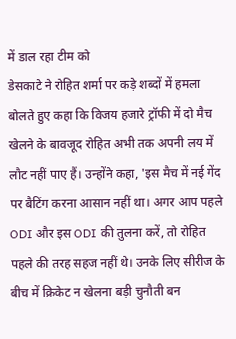में डाल रहा टीम को
डेसकाटे ने रोहित शर्मा पर कड़े शब्दों में हमला बोलते हुए कहा कि विजय हजारे ट्रॉफी में दो मैच खेलने के बावजूद रोहित अभी तक अपनी लय में लौट नहीं पाए हैं। उन्होंने कहा, 'इस मैच में नई गेंद पर बैटिंग करना आसान नहीं था। अगर आप पहले ODI और इस ODI की तुलना करें, तो रोहित पहले की तरह सहज नहीं थे। उनके लिए सीरीज के बीच में क्रिकेट न खेलना बड़ी चुनौती बन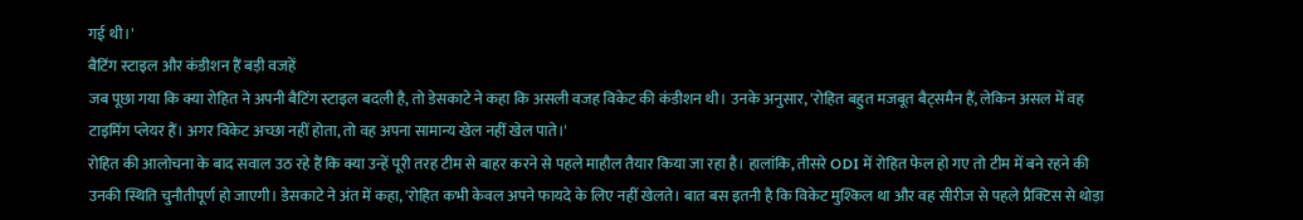गई थी।'
बैटिंग स्टाइल और कंडीशन हैं बड़ी वजहें
जब पूछा गया कि क्या रोहित ने अपनी बैटिंग स्टाइल बदली है, तो डेसकाटे ने कहा कि असली वजह विकेट की कंडीशन थी। उनके अनुसार, 'रोहित बहुत मजबूत बैट्समैन हैं, लेकिन असल में वह टाइमिंग प्लेयर हैं। अगर विकेट अच्छा नहीं होता, तो वह अपना सामान्य खेल नहीं खेल पाते।'
रोहित की आलोचना के बाद सवाल उठ रहे हैं कि क्या उन्हें पूरी तरह टीम से बाहर करने से पहले माहौल तैयार किया जा रहा है। हालांकि, तीसरे ODI में रोहित फेल हो गए तो टीम में बने रहने की उनकी स्थिति चुनौतीपूर्ण हो जाएगी। डेसकाटे ने अंत में कहा, 'रोहित कभी केवल अपने फायदे के लिए नहीं खेलते। बात बस इतनी है कि विकेट मुश्किल था और वह सीरीज से पहले प्रैक्टिस से थोड़ा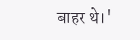बाहर थे।'